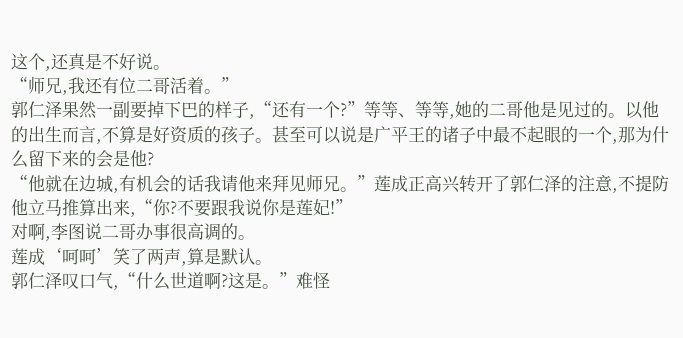这个,还真是不好说。
“师兄,我还有位二哥活着。”
郭仁泽果然一副要掉下巴的样子,“还有一个?”等等、等等,她的二哥他是见过的。以他的出生而言,不算是好资质的孩子。甚至可以说是广平王的诸子中最不起眼的一个,那为什么留下来的会是他?
“他就在边城,有机会的话我请他来拜见师兄。”莲成正高兴转开了郭仁泽的注意,不提防他立马推算出来,“你?不要跟我说你是莲妃!”
对啊,李图说二哥办事很高调的。
莲成‘呵呵’笑了两声,算是默认。
郭仁泽叹口气,“什么世道啊?这是。”难怪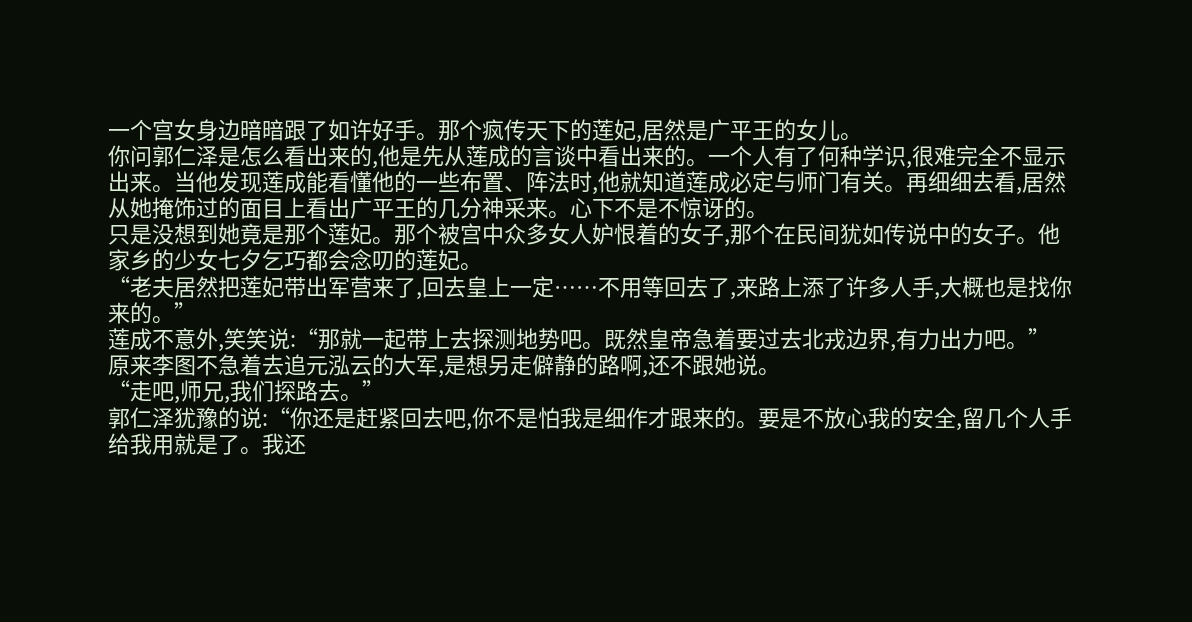一个宫女身边暗暗跟了如许好手。那个疯传天下的莲妃,居然是广平王的女儿。
你问郭仁泽是怎么看出来的,他是先从莲成的言谈中看出来的。一个人有了何种学识,很难完全不显示出来。当他发现莲成能看懂他的一些布置、阵法时,他就知道莲成必定与师门有关。再细细去看,居然从她掩饰过的面目上看出广平王的几分神采来。心下不是不惊讶的。
只是没想到她竟是那个莲妃。那个被宫中众多女人妒恨着的女子,那个在民间犹如传说中的女子。他家乡的少女七夕乞巧都会念叨的莲妃。
“老夫居然把莲妃带出军营来了,回去皇上一定……不用等回去了,来路上添了许多人手,大概也是找你来的。”
莲成不意外,笑笑说:“那就一起带上去探测地势吧。既然皇帝急着要过去北戎边界,有力出力吧。”
原来李图不急着去追元泓云的大军,是想另走僻静的路啊,还不跟她说。
“走吧,师兄,我们探路去。”
郭仁泽犹豫的说:“你还是赶紧回去吧,你不是怕我是细作才跟来的。要是不放心我的安全,留几个人手给我用就是了。我还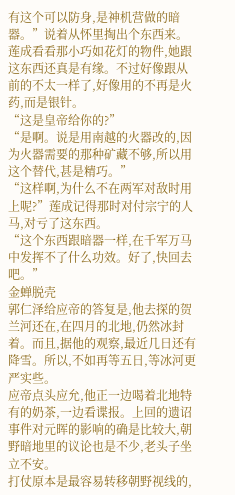有这个可以防身,是神机营做的暗器。”说着从怀里掏出个东西来。
莲成看看那小巧如花灯的物件,她跟这东西还真是有缘。不过好像跟从前的不太一样了,好像用的不再是火药,而是银针。
“这是皇帝给你的?”
“是啊。说是用南越的火器改的,因为火器需要的那种矿藏不够,所以用这个替代,甚是精巧。”
“这样啊,为什么不在两军对敌时用上呢?”莲成记得那时对付宗宁的人马,对亏了这东西。
“这个东西跟暗器一样,在千军万马中发挥不了什么功效。好了,快回去吧。”
金蝉脱壳
郭仁泽给应帝的答复是,他去探的贺兰河还在,在四月的北地,仍然冰封着。而且,据他的观察,最近几日还有降雪。所以,不如再等五日,等冰河更严实些。
应帝点头应允,他正一边喝着北地特有的奶茶,一边看谍报。上回的遗诏事件对元晖的影响的确是比较大,朝野暗地里的议论也是不少,老头子坐立不安。
打仗原本是最容易转移朝野视线的,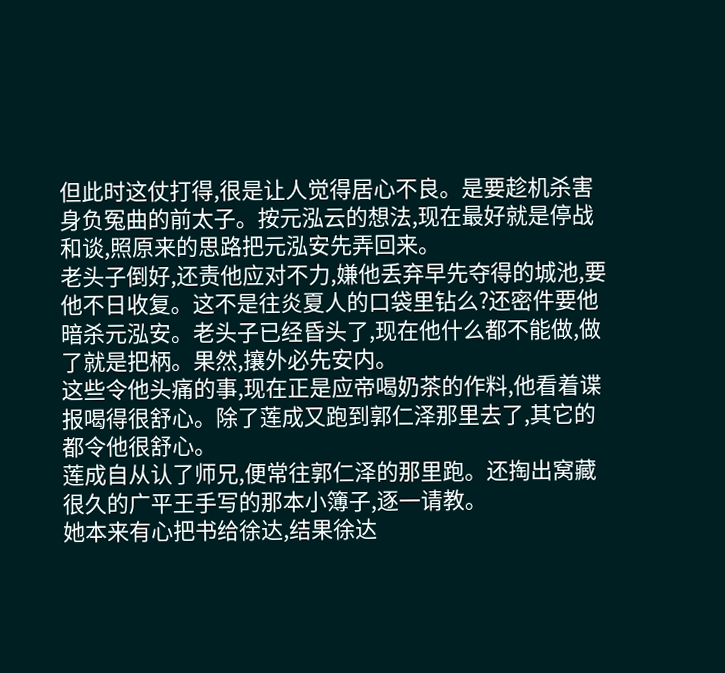但此时这仗打得,很是让人觉得居心不良。是要趁机杀害身负冤曲的前太子。按元泓云的想法,现在最好就是停战和谈,照原来的思路把元泓安先弄回来。
老头子倒好,还责他应对不力,嫌他丢弃早先夺得的城池,要他不日收复。这不是往炎夏人的口袋里钻么?还密件要他暗杀元泓安。老头子已经昏头了,现在他什么都不能做,做了就是把柄。果然,攘外必先安内。
这些令他头痛的事,现在正是应帝喝奶茶的作料,他看着谍报喝得很舒心。除了莲成又跑到郭仁泽那里去了,其它的都令他很舒心。
莲成自从认了师兄,便常往郭仁泽的那里跑。还掏出窝藏很久的广平王手写的那本小簿子,逐一请教。
她本来有心把书给徐达,结果徐达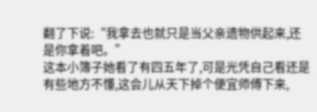翻了下说:“我拿去也就只是当父亲遗物供起来,还是你拿着吧。”
这本小簿子她看了有四五年了,可是光凭自己看还是有些地方不懂,这会儿从天下掉个便宜师傅下来,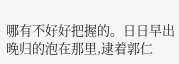哪有不好好把握的。日日早出晚归的泡在那里,逮着郭仁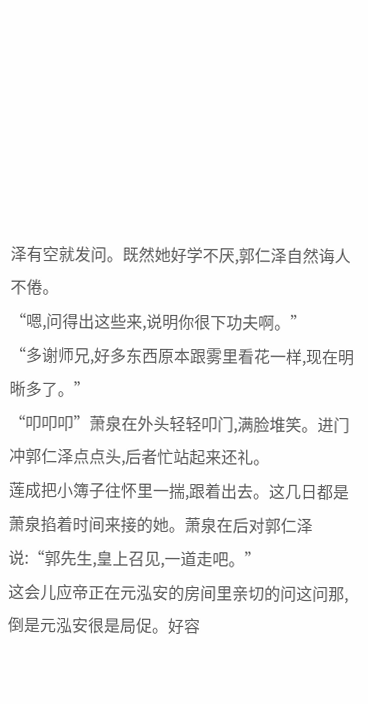泽有空就发问。既然她好学不厌,郭仁泽自然诲人不倦。
“嗯,问得出这些来,说明你很下功夫啊。”
“多谢师兄,好多东西原本跟雾里看花一样,现在明晰多了。”
“叩叩叩”萧泉在外头轻轻叩门,满脸堆笑。进门冲郭仁泽点点头,后者忙站起来还礼。
莲成把小簿子往怀里一揣,跟着出去。这几日都是萧泉掐着时间来接的她。萧泉在后对郭仁泽说:“郭先生,皇上召见,一道走吧。”
这会儿应帝正在元泓安的房间里亲切的问这问那,倒是元泓安很是局促。好容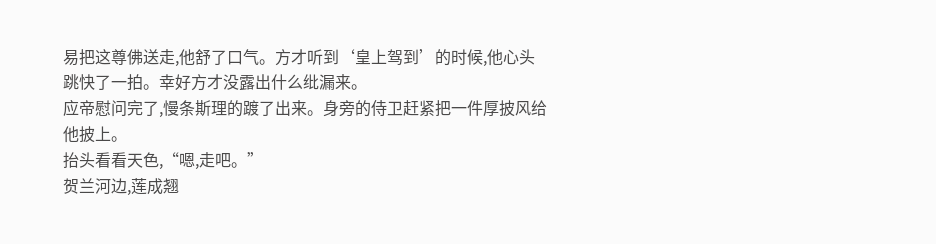易把这尊佛送走,他舒了口气。方才听到‘皇上驾到’的时候,他心头跳快了一拍。幸好方才没露出什么纰漏来。
应帝慰问完了,慢条斯理的踱了出来。身旁的侍卫赶紧把一件厚披风给他披上。
抬头看看天色,“嗯,走吧。”
贺兰河边,莲成翘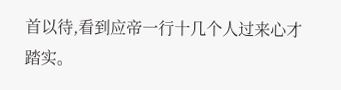首以待,看到应帝一行十几个人过来心才踏实。